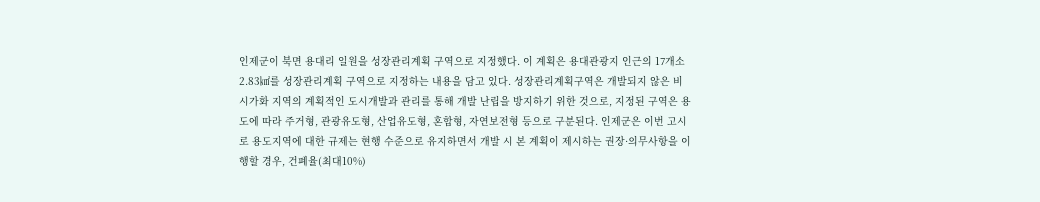인제군이 북면 용대리 일원을 성장관리계획 구역으로 지정했다. 이 계획은 용대관광지 인근의 17개소 2.83㎢를 성장관리계획 구역으로 지정하는 내용을 담고 있다. 성장관리계획구역은 개발되지 않은 비시가화 지역의 계획적인 도시개발과 관리를 통해 개발 난립을 방지하기 위한 것으로, 지정된 구역은 용도에 따라 주거형, 관광유도형, 산업유도형, 혼합형, 자연보전형 등으로 구분된다. 인제군은 이번 고시로 용도지역에 대한 규제는 현행 수준으로 유지하면서 개발 시 본 계획이 제시하는 권장·의무사항을 이행할 경우, 건폐율(최대10%)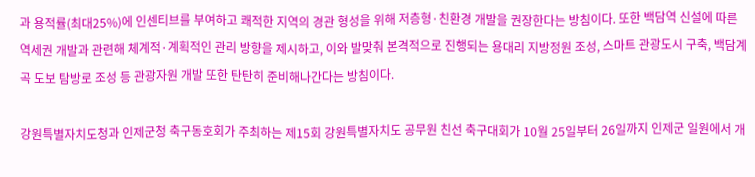과 용적률(최대25%)에 인센티브를 부여하고 쾌적한 지역의 경관 형성을 위해 저층형·친환경 개발을 권장한다는 방침이다. 또한 백담역 신설에 따른 역세권 개발과 관련해 체계적·계획적인 관리 방향을 제시하고, 이와 발맞춰 본격적으로 진행되는 용대리 지방정원 조성, 스마트 관광도시 구축, 백담계곡 도보 탐방로 조성 등 관광자원 개발 또한 탄탄히 준비해나간다는 방침이다.

강원특별자치도청과 인제군청 축구동호회가 주최하는 제15회 강원특별자치도 공무원 친선 축구대회가 10월 25일부터 26일까지 인제군 일원에서 개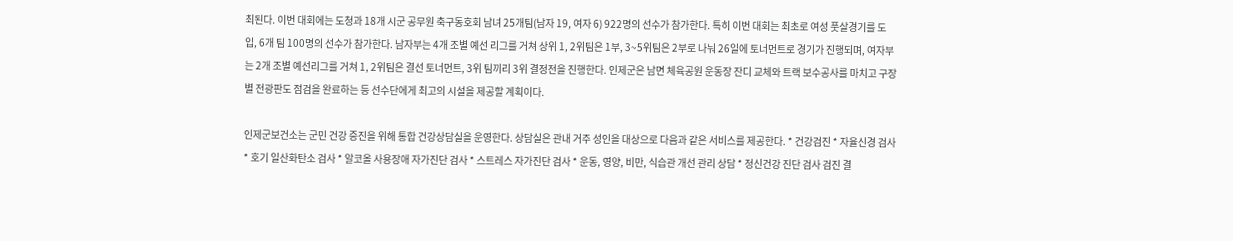최된다. 이번 대회에는 도청과 18개 시군 공무원 축구동호회 남녀 25개팀(남자 19, 여자 6) 922명의 선수가 참가한다. 특히 이번 대회는 최초로 여성 풋살경기를 도입, 6개 팀 100명의 선수가 참가한다. 남자부는 4개 조별 예선 리그를 거쳐 상위 1, 2위팀은 1부, 3~5위팀은 2부로 나눠 26일에 토너먼트로 경기가 진행되며, 여자부는 2개 조별 예선리그를 거쳐 1, 2위팀은 결선 토너먼트, 3위 팀끼리 3위 결정전을 진행한다. 인제군은 남면 체육공원 운동장 잔디 교체와 트랙 보수공사를 마치고 구장별 전광판도 점검을 완료하는 등 선수단에게 최고의 시설을 제공할 계획이다.

인제군보건소는 군민 건강 증진을 위해 통합 건강상담실을 운영한다. 상담실은 관내 거주 성인을 대상으로 다음과 같은 서비스를 제공한다. * 건강검진 * 자율신경 검사 * 호기 일산화탄소 검사 * 알코올 사용장애 자가진단 검사 * 스트레스 자가진단 검사 * 운동, 영양, 비만, 식습관 개선 관리 상담 * 정신건강 진단 검사 검진 결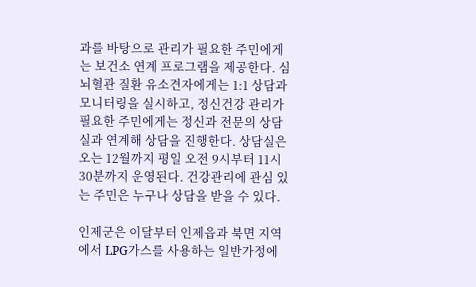과를 바탕으로 관리가 필요한 주민에게는 보건소 연계 프로그램을 제공한다. 심뇌혈관 질환 유소견자에게는 1:1 상담과 모니터링을 실시하고, 정신건강 관리가 필요한 주민에게는 정신과 전문의 상담실과 연계해 상담을 진행한다. 상담실은 오는 12월까지 평일 오전 9시부터 11시 30분까지 운영된다. 건강관리에 관심 있는 주민은 누구나 상담을 받을 수 있다.

인제군은 이달부터 인제읍과 북면 지역에서 LPG가스를 사용하는 일반가정에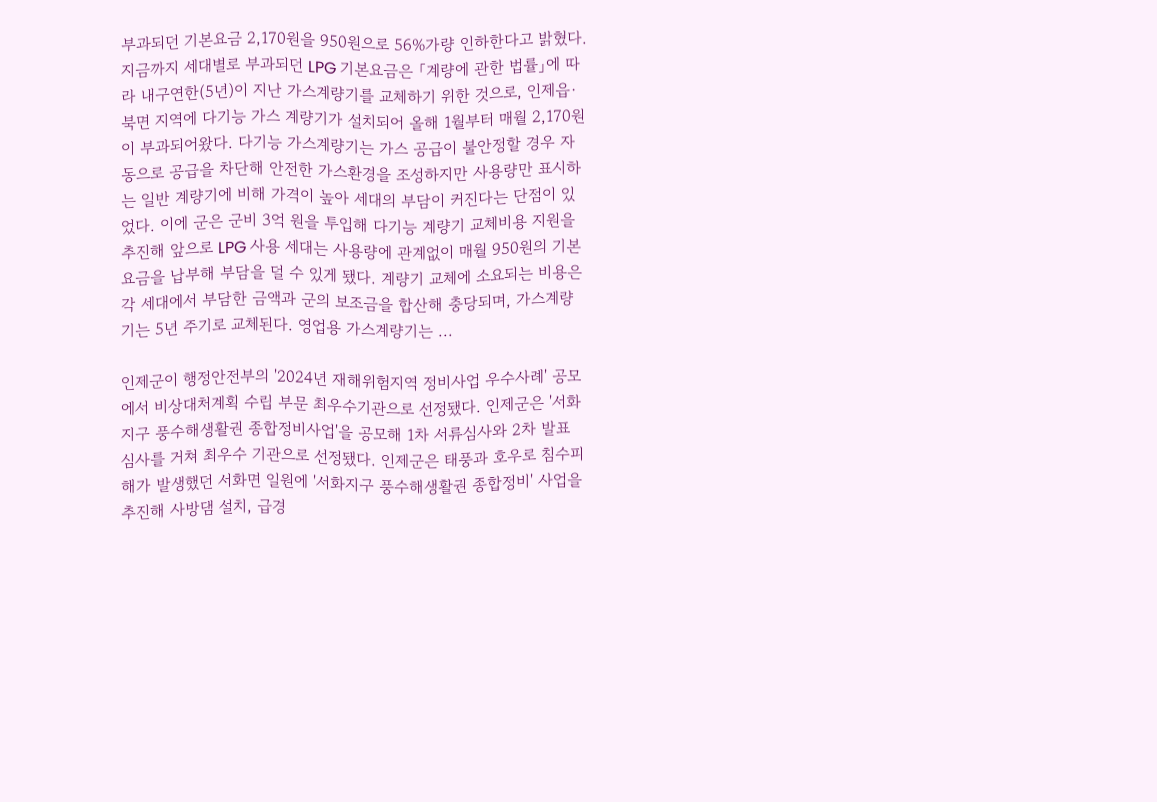부과되던 기본요금 2,170원을 950원으로 56%가량 인하한다고 밝혔다. 지금까지 세대별로 부과되던 LPG 기본요금은 「계량에 관한 법률」에 따라 내구연한(5년)이 지난 가스계량기를 교체하기 위한 것으로, 인제읍·북면 지역에 다기능 가스 계량기가 설치되어 올해 1월부터 매월 2,170원이 부과되어왔다. 다기능 가스계량기는 가스 공급이 불안정할 경우 자동으로 공급을 차단해 안전한 가스환경을 조성하지만 사용량만 표시하는 일반 계량기에 비해 가격이 높아 세대의 부담이 커진다는 단점이 있었다. 이에 군은 군비 3억 원을 투입해 다기능 계량기 교체비용 지원을 추진해 앞으로 LPG 사용 세대는 사용량에 관계없이 매월 950원의 기본요금을 납부해 부담을 덜 수 있게 됐다. 계량기 교체에 소요되는 비용은 각 세대에서 부담한 금액과 군의 보조금을 합산해 충당되며, 가스계량기는 5년 주기로 교체된다. 영업용 가스계량기는 ...

인제군이 행정안전부의 '2024년 재해위험지역 정비사업 우수사례' 공모에서 비상대처계획 수립 부문 최우수기관으로 선정됐다. 인제군은 '서화지구 풍수해생활권 종합정비사업'을 공모해 1차 서류심사와 2차 발표 심사를 거쳐 최우수 기관으로 선정됐다. 인제군은 태풍과 호우로 침수피해가 발생했던 서화면 일원에 '서화지구 풍수해생활권 종합정비' 사업을 추진해 사방댐 설치, 급경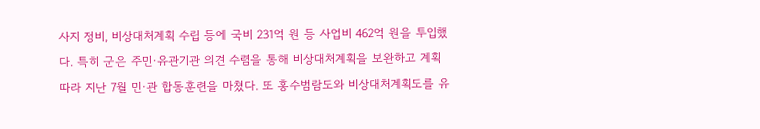사지 정비, 비상대처계획 수립 등에 국비 231억 원 등 사업비 462억 원을 투입했다. 특히 군은 주민·유관기관 의견 수렴을 통해 비상대처계획을 보완하고 계획 따라 지난 7월 민·관 합동훈련을 마쳤다. 또 홍수범람도와 비상대처계획도를 유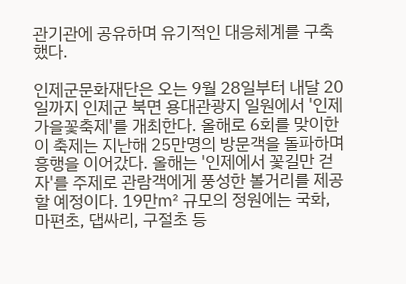관기관에 공유하며 유기적인 대응체계를 구축했다.

인제군문화재단은 오는 9월 28일부터 내달 20일까지 인제군 북면 용대관광지 일원에서 '인제 가을꽃축제'를 개최한다. 올해로 6회를 맞이한 이 축제는 지난해 25만명의 방문객을 돌파하며 흥행을 이어갔다. 올해는 '인제에서 꽃길만 걷자'를 주제로 관람객에게 풍성한 볼거리를 제공할 예정이다. 19만㎡ 규모의 정원에는 국화, 마편초, 댑싸리, 구절초 등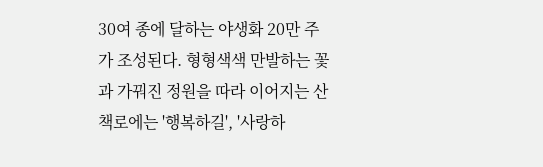30여 종에 달하는 야생화 20만 주가 조성된다. 형형색색 만발하는 꽃과 가꿔진 정원을 따라 이어지는 산책로에는 '행복하길', '사랑하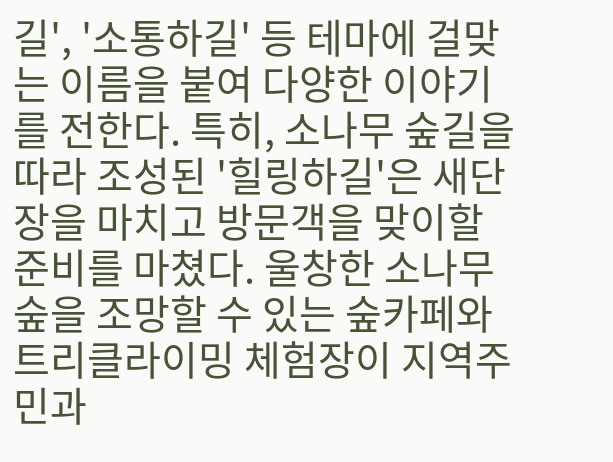길', '소통하길' 등 테마에 걸맞는 이름을 붙여 다양한 이야기를 전한다. 특히, 소나무 숲길을 따라 조성된 '힐링하길'은 새단장을 마치고 방문객을 맞이할 준비를 마쳤다. 울창한 소나무숲을 조망할 수 있는 숲카페와 트리클라이밍 체험장이 지역주민과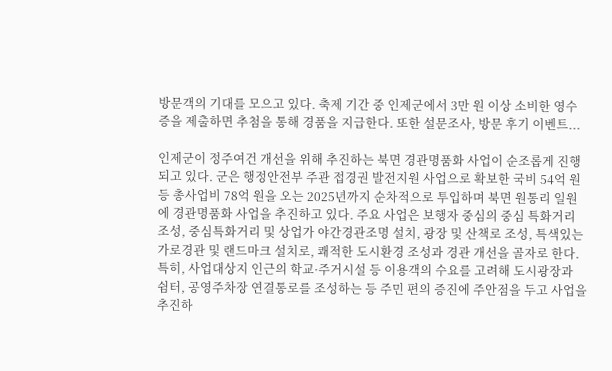방문객의 기대를 모으고 있다. 축제 기간 중 인제군에서 3만 원 이상 소비한 영수증을 제출하면 추첨을 통해 경품을 지급한다. 또한 설문조사, 방문 후기 이벤트...

인제군이 정주여건 개선을 위해 추진하는 북면 경관명품화 사업이 순조롭게 진행되고 있다. 군은 행정안전부 주관 접경권 발전지원 사업으로 확보한 국비 54억 원 등 총사업비 78억 원을 오는 2025년까지 순차적으로 투입하며 북면 원통리 일원에 경관명품화 사업을 추진하고 있다. 주요 사업은 보행자 중심의 중심 특화거리 조성, 중심특화거리 및 상업가 야간경관조명 설치, 광장 및 산책로 조성, 특색있는 가로경관 및 랜드마크 설치로, 쾌적한 도시환경 조성과 경관 개선을 골자로 한다. 특히, 사업대상지 인근의 학교·주거시설 등 이용객의 수요를 고려해 도시광장과 쉼터, 공영주차장 연결통로를 조성하는 등 주민 편의 증진에 주안점을 두고 사업을 추진하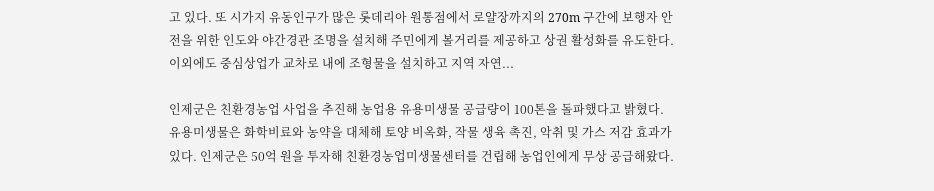고 있다. 또 시가지 유동인구가 많은 롯데리아 원통점에서 로얄장까지의 270m 구간에 보행자 안전을 위한 인도와 야간경관 조명을 설치해 주민에게 볼거리를 제공하고 상권 활성화를 유도한다. 이외에도 중심상업가 교차로 내에 조형물을 설치하고 지역 자연...

인제군은 친환경농업 사업을 추진해 농업용 유용미생물 공급량이 100톤을 돌파했다고 밝혔다. 유용미생물은 화학비료와 농약을 대체해 토양 비옥화, 작물 생육 촉진, 악취 및 가스 저감 효과가 있다. 인제군은 50억 원을 투자해 친환경농업미생물센터를 건립해 농업인에게 무상 공급해왔다.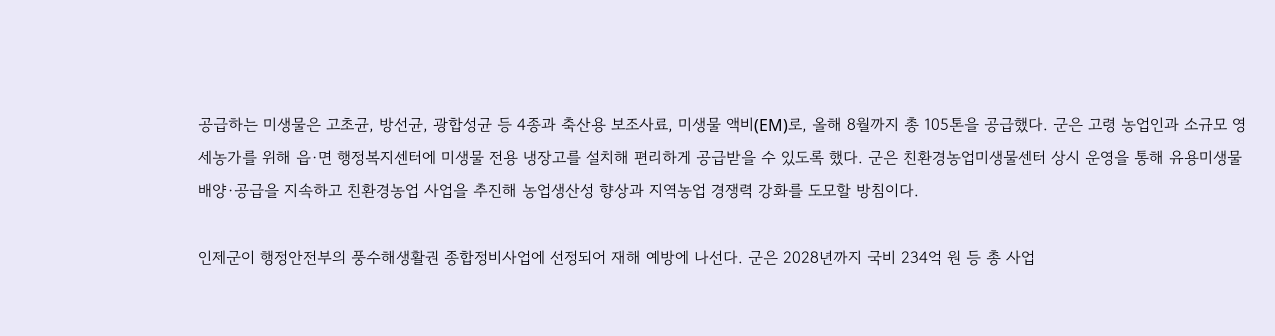공급하는 미생물은 고초균, 방선균, 광합성균 등 4종과 축산용 보조사료, 미생물 액비(EM)로, 올해 8월까지 총 105톤을 공급했다. 군은 고령 농업인과 소규모 영세농가를 위해 읍·면 행정복지센터에 미생물 전용 냉장고를 설치해 편리하게 공급받을 수 있도록 했다. 군은 친환경농업미생물센터 상시 운영을 통해 유용미생물 배양·공급을 지속하고 친환경농업 사업을 추진해 농업생산성 향상과 지역농업 경쟁력 강화를 도모할 방침이다.

인제군이 행정안전부의 풍수해생활권 종합정비사업에 선정되어 재해 예방에 나선다. 군은 2028년까지 국비 234억 원 등 총 사업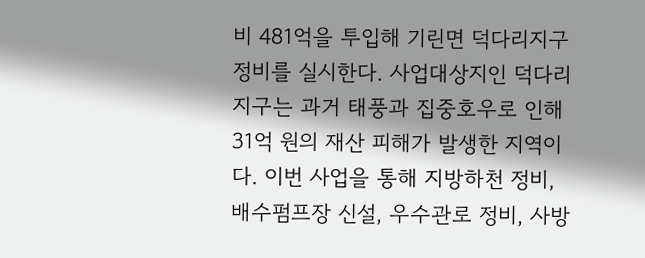비 481억을 투입해 기린면 덕다리지구 정비를 실시한다. 사업대상지인 덕다리지구는 과거 태풍과 집중호우로 인해 31억 원의 재산 피해가 발생한 지역이다. 이번 사업을 통해 지방하천 정비, 배수펌프장 신설, 우수관로 정비, 사방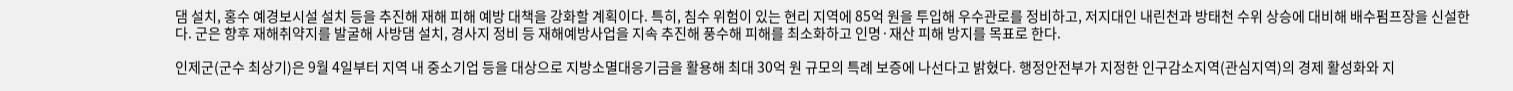댐 설치, 홍수 예경보시설 설치 등을 추진해 재해 피해 예방 대책을 강화할 계획이다. 특히, 침수 위험이 있는 현리 지역에 85억 원을 투입해 우수관로를 정비하고, 저지대인 내린천과 방태천 수위 상승에 대비해 배수펌프장을 신설한다. 군은 향후 재해취약지를 발굴해 사방댐 설치, 경사지 정비 등 재해예방사업을 지속 추진해 풍수해 피해를 최소화하고 인명·재산 피해 방지를 목표로 한다.

인제군(군수 최상기)은 9월 4일부터 지역 내 중소기업 등을 대상으로 지방소멸대응기금을 활용해 최대 30억 원 규모의 특례 보증에 나선다고 밝혔다. 행정안전부가 지정한 인구감소지역(관심지역)의 경제 활성화와 지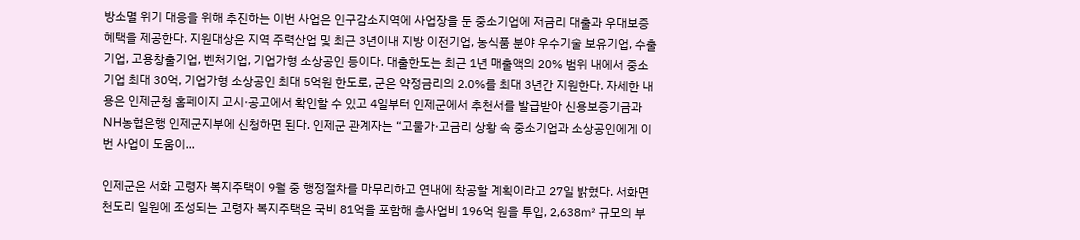방소멸 위기 대응을 위해 추진하는 이번 사업은 인구감소지역에 사업장을 둔 중소기업에 저금리 대출과 우대보증 혜택을 제공한다. 지원대상은 지역 주력산업 및 최근 3년이내 지방 이전기업, 농식품 분야 우수기술 보유기업, 수출기업, 고용창출기업, 벤처기업, 기업가형 소상공인 등이다. 대출한도는 최근 1년 매출액의 20% 범위 내에서 중소기업 최대 30억, 기업가형 소상공인 최대 5억원 한도로, 군은 약정금리의 2.0%를 최대 3년간 지원한다. 자세한 내용은 인제군청 홈페이지 고시·공고에서 확인할 수 있고 4일부터 인제군에서 추천서를 발급받아 신용보증기금과 NH농협은행 인제군지부에 신청하면 된다. 인제군 관계자는 “고물가·고금리 상황 속 중소기업과 소상공인에게 이번 사업이 도움이...

인제군은 서화 고령자 복지주택이 9월 중 행정절차를 마무리하고 연내에 착공할 계획이라고 27일 밝혔다. 서화면 천도리 일원에 조성되는 고령자 복지주택은 국비 81억을 포함해 총사업비 196억 원을 투입, 2,638㎡ 규모의 부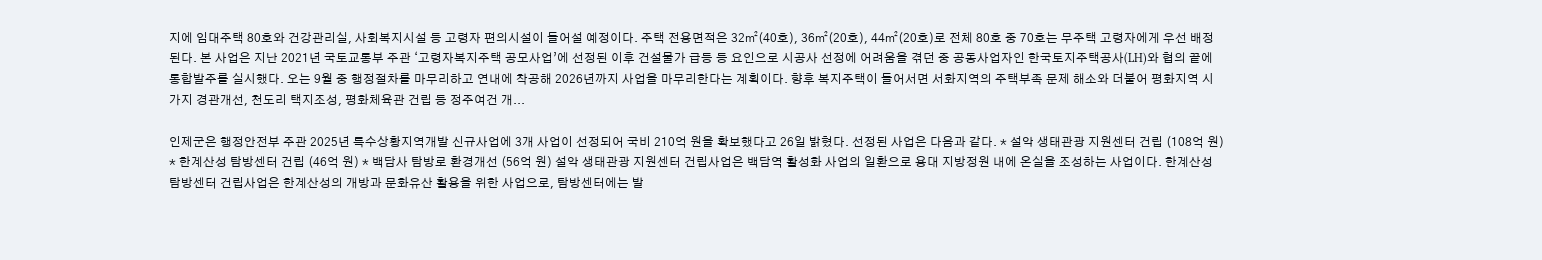지에 임대주택 80호와 건강관리실, 사회복지시설 등 고령자 편의시설이 들어설 예정이다. 주택 전용면적은 32㎡(40호), 36㎡(20호), 44㎡(20호)로 전체 80호 중 70호는 무주택 고령자에게 우선 배정된다. 본 사업은 지난 2021년 국토교통부 주관 ‘고령자복지주택 공모사업’에 선정된 이후 건설물가 급등 등 요인으로 시공사 선정에 어려움을 겪던 중 공동사업자인 한국토지주택공사(LH)와 협의 끝에 통합발주를 실시했다. 오는 9월 중 행정절차를 마무리하고 연내에 착공해 2026년까지 사업을 마무리한다는 계획이다. 향후 복지주택이 들어서면 서화지역의 주택부족 문제 해소와 더불어 평화지역 시가지 경관개선, 천도리 택지조성, 평화체육관 건립 등 정주여건 개...

인제군은 행정안전부 주관 2025년 특수상황지역개발 신규사업에 3개 사업이 선정되어 국비 210억 원을 확보했다고 26일 밝혔다. 선정된 사업은 다음과 같다. * 설악 생태관광 지원센터 건립 (108억 원) * 한계산성 탐방센터 건립 (46억 원) * 백담사 탐방로 환경개선 (56억 원) 설악 생태관광 지원센터 건립사업은 백담역 활성화 사업의 일환으로 용대 지방정원 내에 온실을 조성하는 사업이다. 한계산성 탐방센터 건립사업은 한계산성의 개방과 문화유산 활용을 위한 사업으로, 탐방센터에는 발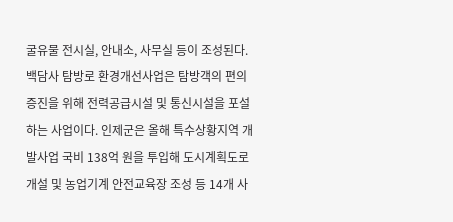굴유물 전시실, 안내소, 사무실 등이 조성된다. 백담사 탐방로 환경개선사업은 탐방객의 편의 증진을 위해 전력공급시설 및 통신시설을 포설하는 사업이다. 인제군은 올해 특수상황지역 개발사업 국비 138억 원을 투입해 도시계획도로 개설 및 농업기계 안전교육장 조성 등 14개 사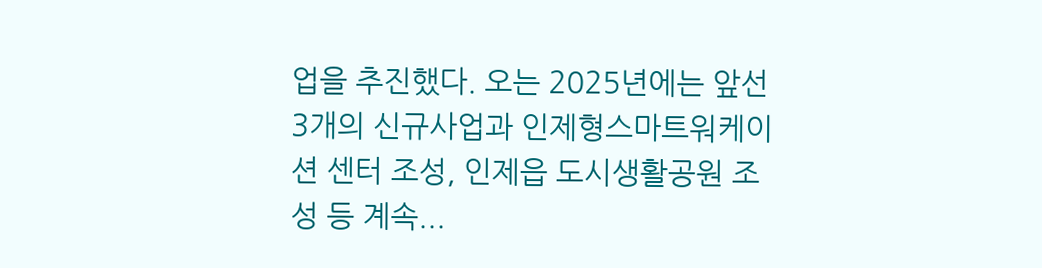업을 추진했다. 오는 2025년에는 앞선 3개의 신규사업과 인제형스마트워케이션 센터 조성, 인제읍 도시생활공원 조성 등 계속...